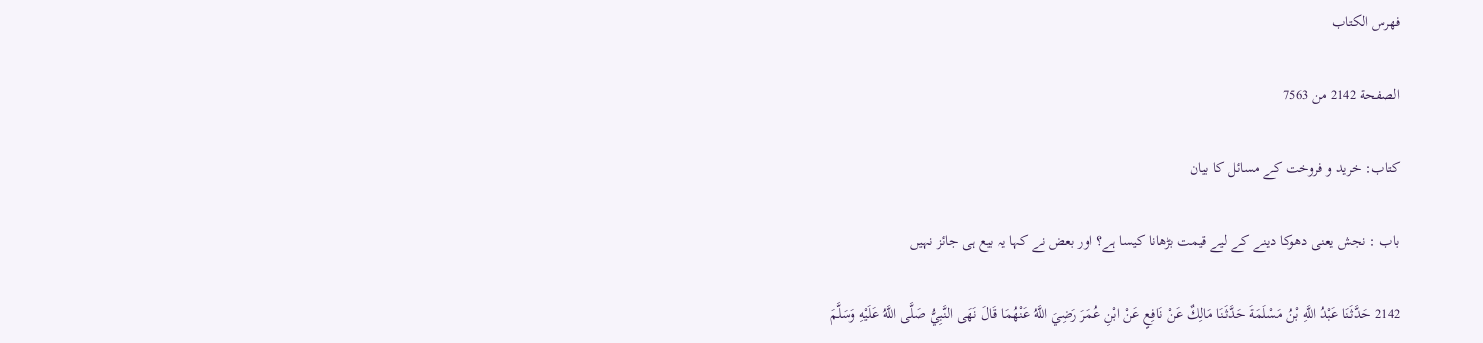فهرس الكتاب

الصفحة 2142 من 7563

کتاب: خرید و فروخت کے مسائل کا بیان

باب : نجش یعنی دھوکا دینے کے لیے قیمت بڑھانا کیسا ہے؟ اور بعض نے کہا یہ بیع ہی جائز نہیں

2142 حَدَّثَنَا عَبْدُ اللَّهِ بْنُ مَسْلَمَةَ حَدَّثَنَا مَالِكٌ عَنْ نَافِعٍ عَنْ ابْنِ عُمَرَ رَضِيَ اللَّهُ عَنْهُمَا قَالَ نَهَى النَّبِيُّ صَلَّى اللَّهُ عَلَيْهِ وَسَلَّمَ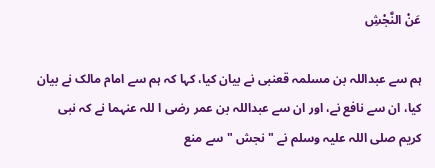عَنْ النَّجْشِ

ہم سے عبداللہ بن مسلمہ قعنبی نے بیان کیا، کہا کہ ہم سے امام مالک نے بیان کیا، ان سے نافع نے، اور ان سے عبداللہ بن عمر رضی ا للہ عنہما نے کہ نبی کریم صلی اللہ علیہ وسلم نے " نجش " سے منع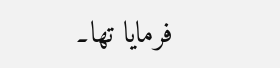فرمایا تھا۔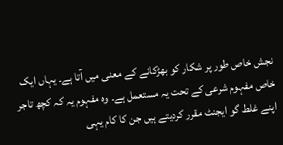نجش خاص طور پر شکار کو بھڑکانے کے معنی میں آتا ہے۔ یہاں ایک خاص مفہوم شرعی کے تحت یہ مستعمل ہے۔ وہ مفہوم یہ کہ کچھ تاجر اپنے غلط گو ایجنٹ مقرر کردیتے ہیں جن کا کام یہی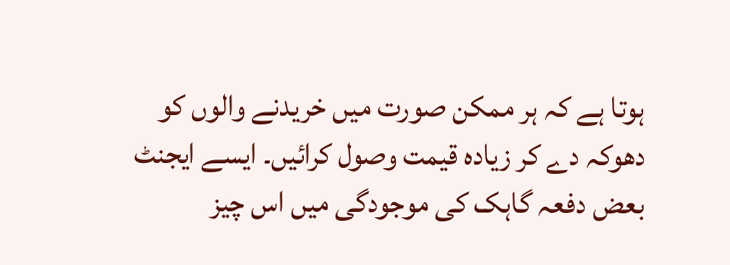ہوتا ہے کہ ہر ممکن صورت میں خریدنے والوں کو دھوکہ دے کر زیادہ قیمت وصول کرائیں۔ ایسے ایجنٹ بعض دفعہ گاہک کی موجودگی میں اس چیز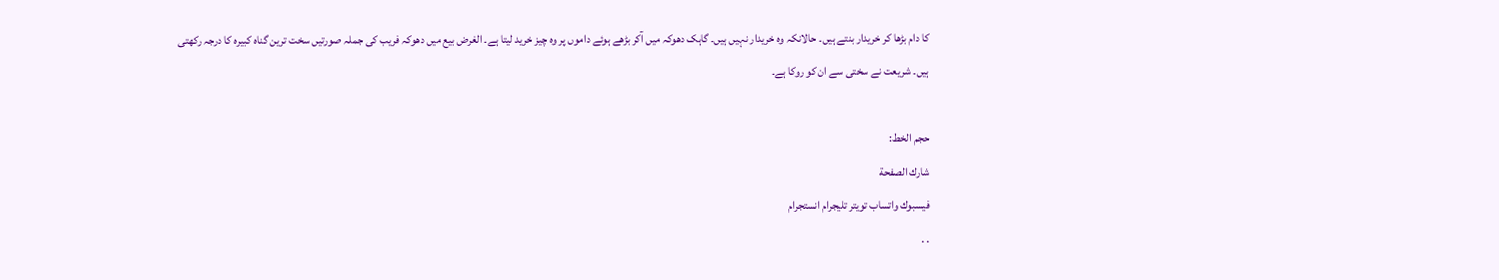کا دام بڑھا کر خریدار بنتے ہیں۔ حالانکہ وہ خریدار نہیں ہیں۔ گاہک دھوکہ میں آکر بڑھے ہوئے داموں پر وہ چیز خرید لیتا ہے۔ الغرض بیع میں دھوکہ فریب کی جملہ صورتیں سخت ترین گناہ کبیرہ کا درجہ رکھتی ہیں۔ شریعت نے سختی سے ان کو روکا ہے۔

حجم الخط:
شارك الصفحة
فيسبوك واتساب تويتر تليجرام انستجرام
. .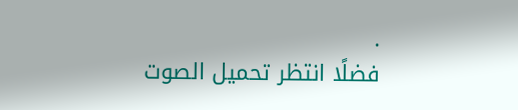.
فضلًا انتظر تحميل الصوت